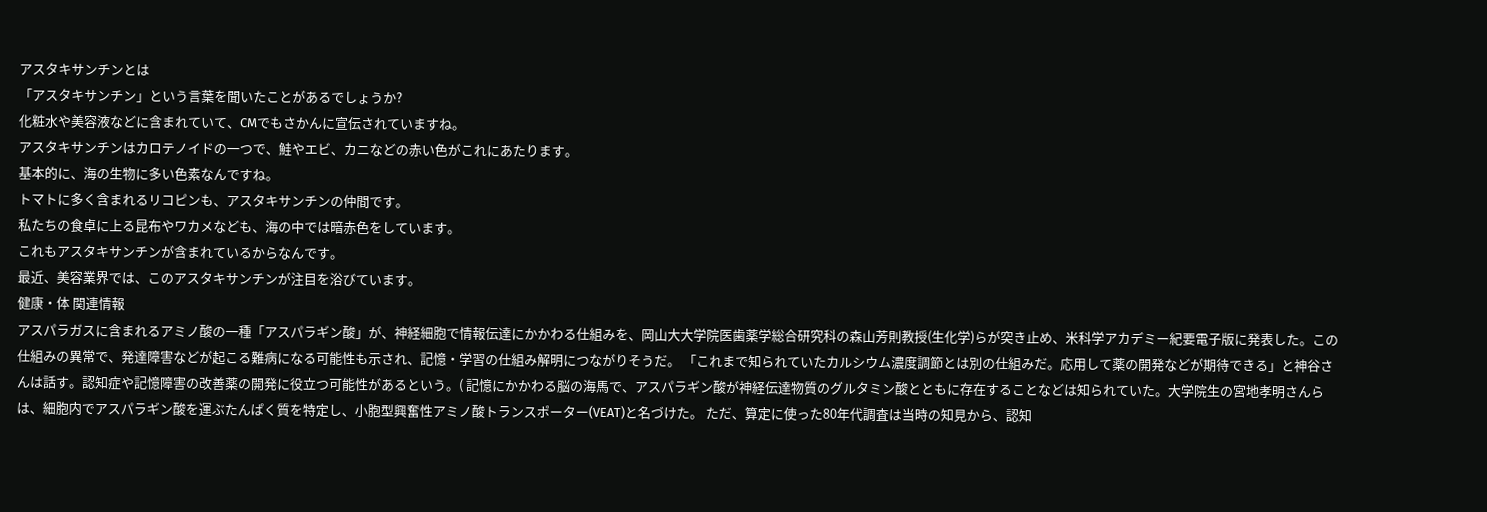アスタキサンチンとは
「アスタキサンチン」という言葉を聞いたことがあるでしょうか?
化粧水や美容液などに含まれていて、CMでもさかんに宣伝されていますね。
アスタキサンチンはカロテノイドの一つで、鮭やエビ、カニなどの赤い色がこれにあたります。
基本的に、海の生物に多い色素なんですね。
トマトに多く含まれるリコピンも、アスタキサンチンの仲間です。
私たちの食卓に上る昆布やワカメなども、海の中では暗赤色をしています。
これもアスタキサンチンが含まれているからなんです。
最近、美容業界では、このアスタキサンチンが注目を浴びています。
健康・体 関連情報
アスパラガスに含まれるアミノ酸の一種「アスパラギン酸」が、神経細胞で情報伝達にかかわる仕組みを、岡山大大学院医歯薬学総合研究科の森山芳則教授(生化学)らが突き止め、米科学アカデミー紀要電子版に発表した。この仕組みの異常で、発達障害などが起こる難病になる可能性も示され、記憶・学習の仕組み解明につながりそうだ。 「これまで知られていたカルシウム濃度調節とは別の仕組みだ。応用して薬の開発などが期待できる」と神谷さんは話す。認知症や記憶障害の改善薬の開発に役立つ可能性があるという。( 記憶にかかわる脳の海馬で、アスパラギン酸が神経伝達物質のグルタミン酸とともに存在することなどは知られていた。大学院生の宮地孝明さんらは、細胞内でアスパラギン酸を運ぶたんぱく質を特定し、小胞型興奮性アミノ酸トランスポーター(VEAT)と名づけた。 ただ、算定に使った80年代調査は当時の知見から、認知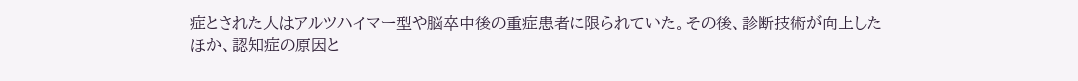症とされた人はアルツハイマー型や脳卒中後の重症患者に限られていた。その後、診断技術が向上したほか、認知症の原因と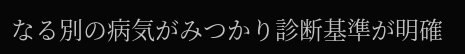なる別の病気がみつかり診断基準が明確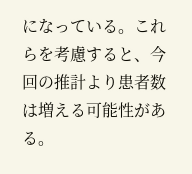になっている。これらを考慮すると、今回の推計より患者数は増える可能性がある。